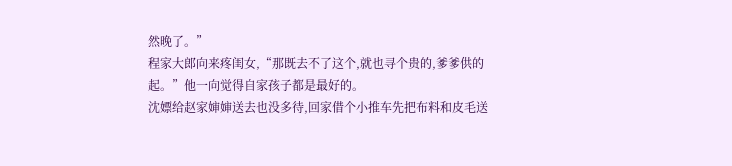然晚了。”
程家大郎向来疼闺女,“那既去不了这个,就也寻个贵的,爹爹供的起。”他一向觉得自家孩子都是最好的。
沈嫖给赵家婶婶送去也没多待,回家借个小推车先把布料和皮毛送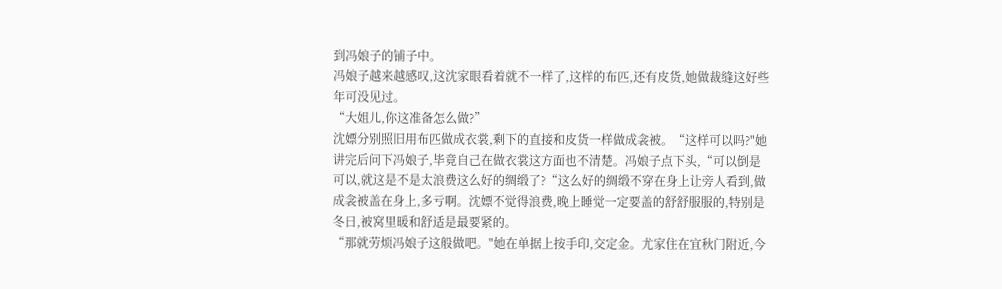到冯娘子的铺子中。
冯娘子越来越感叹,这沈家眼看着就不一样了,这样的布匹,还有皮货,她做裁缝这好些年可没见过。
“大姐儿,你这准备怎么做?”
沈嫖分别照旧用布匹做成衣裳,剩下的直接和皮货一样做成衾被。“这样可以吗?"她讲完后问下冯娘子,毕竟自己在做衣裳这方面也不清楚。冯娘子点下头,“可以倒是可以,就这是不是太浪费这么好的绸缎了?“这么好的绸缎不穿在身上让旁人看到,做成衾被盖在身上,多亏啊。沈嫖不觉得浪费,晚上睡觉一定要盖的舒舒服服的,特别是冬日,被窝里暖和舒适是最要紧的。
“那就劳烦冯娘子这般做吧。"她在单据上按手印,交定金。尤家住在宜秋门附近,今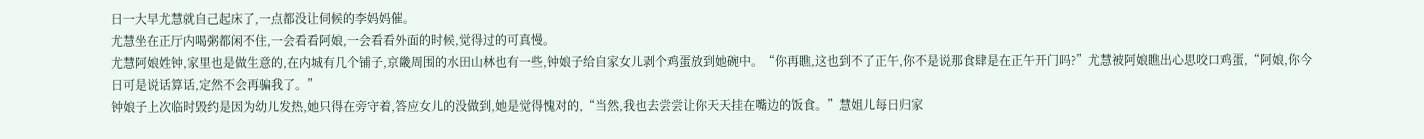日一大早尤慧就自己起床了,一点都没让伺候的李妈妈催。
尤慧坐在正厅内喝粥都闲不住,一会看看阿娘,一会看看外面的时候,觉得过的可真慢。
尤慧阿娘姓钟,家里也是做生意的,在内城有几个铺子,京畿周围的水田山林也有一些,钟娘子给自家女儿剥个鸡蛋放到她碗中。“你再瞧,这也到不了正午,你不是说那食肆是在正午开门吗?”尤慧被阿娘瞧出心思咬口鸡蛋,“阿娘,你今日可是说话算话,定然不会再骗我了。”
钟娘子上次临时毁约是因为幼儿发热,她只得在旁守着,答应女儿的没做到,她是觉得愧对的,“当然,我也去尝尝让你天天挂在嘴边的饭食。”慧姐儿每日归家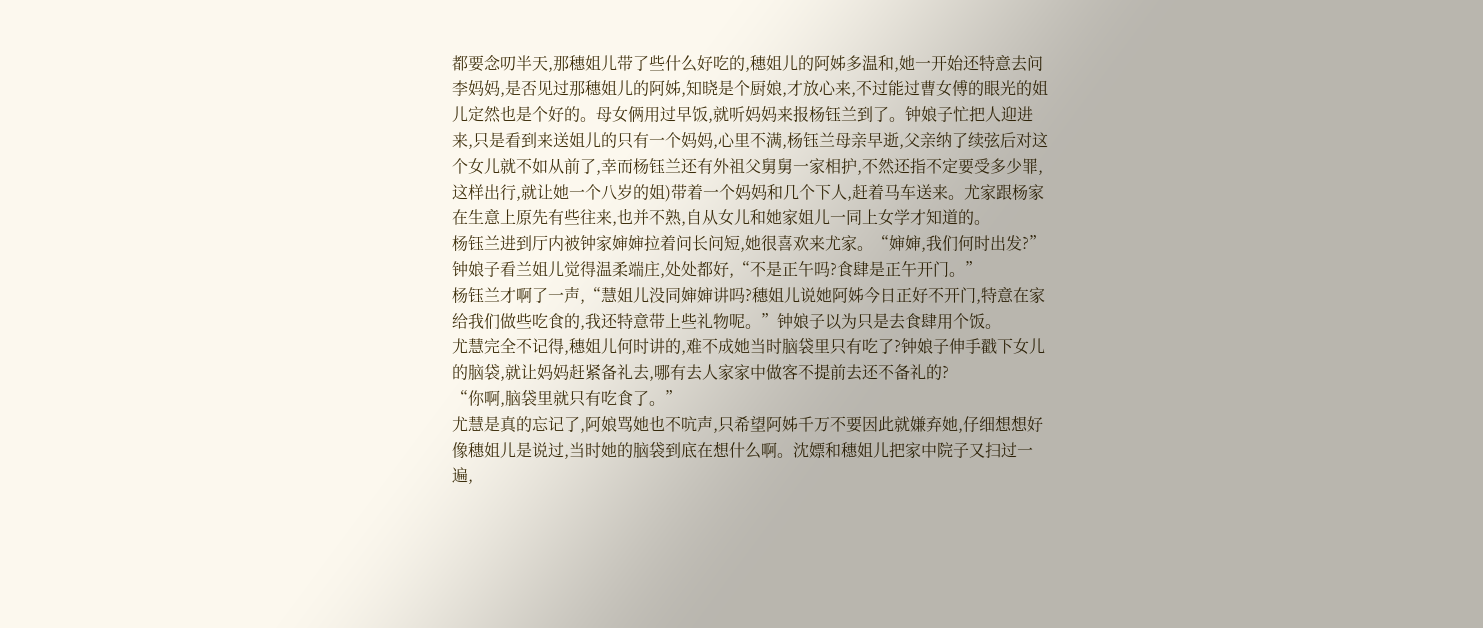都要念叨半天,那穗姐儿带了些什么好吃的,穗姐儿的阿姊多温和,她一开始还特意去问李妈妈,是否见过那穗姐儿的阿姊,知晓是个厨娘,才放心来,不过能过曹女傅的眼光的姐儿定然也是个好的。母女俩用过早饭,就听妈妈来报杨钰兰到了。钟娘子忙把人迎进来,只是看到来送姐儿的只有一个妈妈,心里不满,杨钰兰母亲早逝,父亲纳了续弦后对这个女儿就不如从前了,幸而杨钰兰还有外祖父舅舅一家相护,不然还指不定要受多少罪,这样出行,就让她一个八岁的姐)带着一个妈妈和几个下人,赶着马车送来。尤家跟杨家在生意上原先有些往来,也并不熟,自从女儿和她家姐儿一同上女学才知道的。
杨钰兰进到厅内被钟家婶婶拉着问长问短,她很喜欢来尤家。“婶婶,我们何时出发?”
钟娘子看兰姐儿觉得温柔端庄,处处都好,“不是正午吗?食肆是正午开门。”
杨钰兰才啊了一声,“慧姐儿没同婶婶讲吗?穗姐儿说她阿姊今日正好不开门,特意在家给我们做些吃食的,我还特意带上些礼物呢。”钟娘子以为只是去食肆用个饭。
尤慧完全不记得,穗姐儿何时讲的,难不成她当时脑袋里只有吃了?钟娘子伸手戳下女儿的脑袋,就让妈妈赶紧备礼去,哪有去人家家中做客不提前去还不备礼的?
“你啊,脑袋里就只有吃食了。”
尤慧是真的忘记了,阿娘骂她也不吭声,只希望阿姊千万不要因此就嫌弃她,仔细想想好像穗姐儿是说过,当时她的脑袋到底在想什么啊。沈嫖和穗姐儿把家中院子又扫过一遍,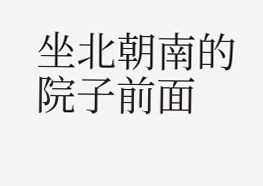坐北朝南的院子前面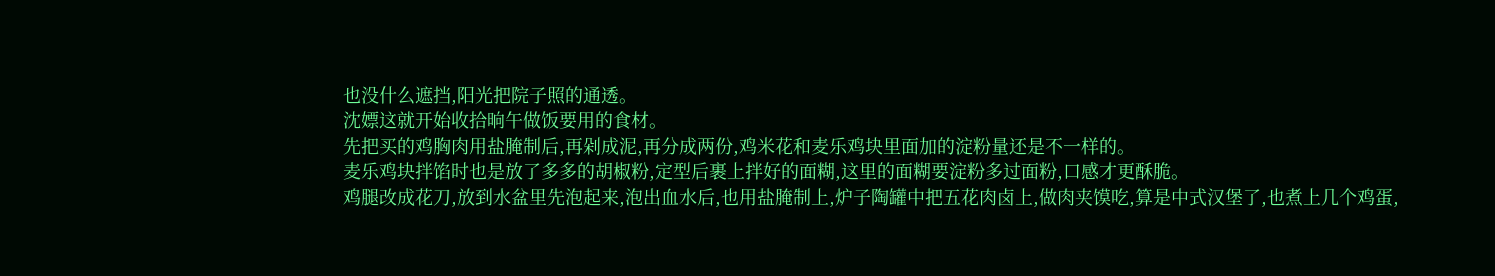也没什么遮挡,阳光把院子照的通透。
沈嫖这就开始收拾晌午做饭要用的食材。
先把买的鸡胸肉用盐腌制后,再剁成泥,再分成两份,鸡米花和麦乐鸡块里面加的淀粉量还是不一样的。
麦乐鸡块拌馅时也是放了多多的胡椒粉,定型后裹上拌好的面糊,这里的面糊要淀粉多过面粉,口感才更酥脆。
鸡腿改成花刀,放到水盆里先泡起来,泡出血水后,也用盐腌制上,炉子陶罐中把五花肉卤上,做肉夹馍吃,算是中式汉堡了,也煮上几个鸡蛋,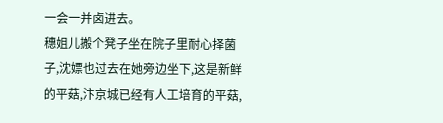一会一并卤进去。
穗姐儿搬个凳子坐在院子里耐心择菌子,沈嫖也过去在她旁边坐下,这是新鲜的平菇,汴京城已经有人工培育的平菇,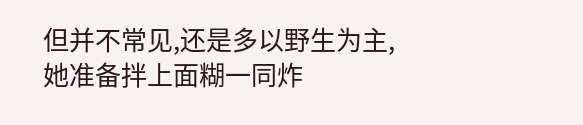但并不常见,还是多以野生为主,她准备拌上面糊一同炸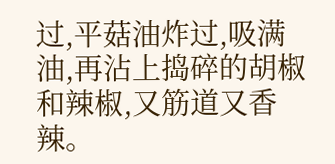过,平菇油炸过,吸满油,再沾上捣碎的胡椒和辣椒,又筋道又香辣。